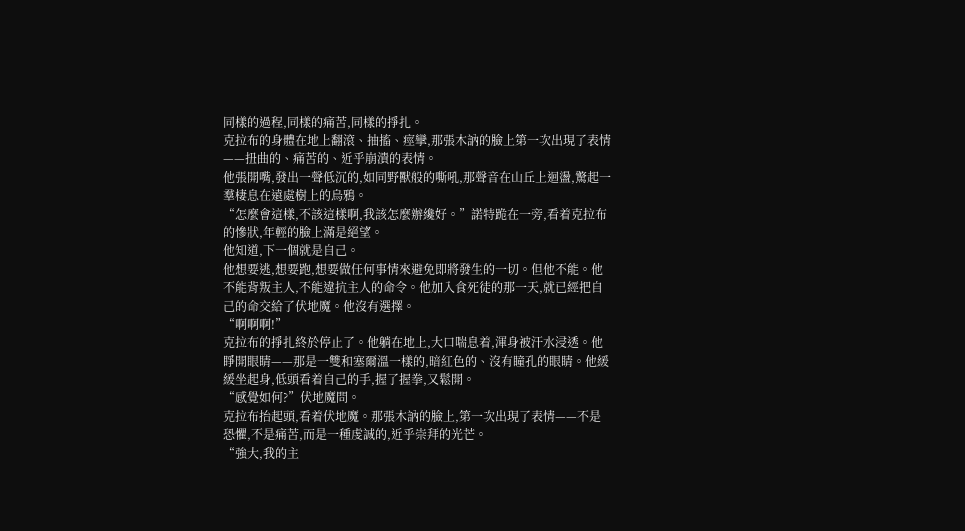同樣的過程,同樣的痛苦,同樣的掙扎。
克拉布的身體在地上翻滾、抽搐、痙攣,那張木訥的臉上第一次出現了表情——扭曲的、痛苦的、近乎崩潰的表情。
他張開嘴,發出一聲低沉的,如同野獸般的嘶吼,那聲音在山丘上迴盪,驚起一羣棲息在遠處樹上的烏鴉。
“怎麼會這樣,不該這樣啊,我該怎麼辦纔好。”諾特跪在一旁,看着克拉布的慘狀,年輕的臉上滿是絕望。
他知道,下一個就是自己。
他想要逃,想要跑,想要做任何事情來避免即將發生的一切。但他不能。他不能背叛主人,不能違抗主人的命令。他加入食死徒的那一天,就已經把自己的命交給了伏地魔。他沒有選擇。
“啊啊啊!”
克拉布的掙扎終於停止了。他躺在地上,大口喘息着,渾身被汗水浸透。他睜開眼睛——那是一雙和塞爾溫一樣的,暗紅色的、沒有瞳孔的眼睛。他緩緩坐起身,低頭看着自己的手,握了握拳,又鬆開。
“感覺如何?”伏地魔問。
克拉布抬起頭,看着伏地魔。那張木訥的臉上,第一次出現了表情——不是恐懼,不是痛苦,而是一種虔誠的,近乎崇拜的光芒。
“強大,我的主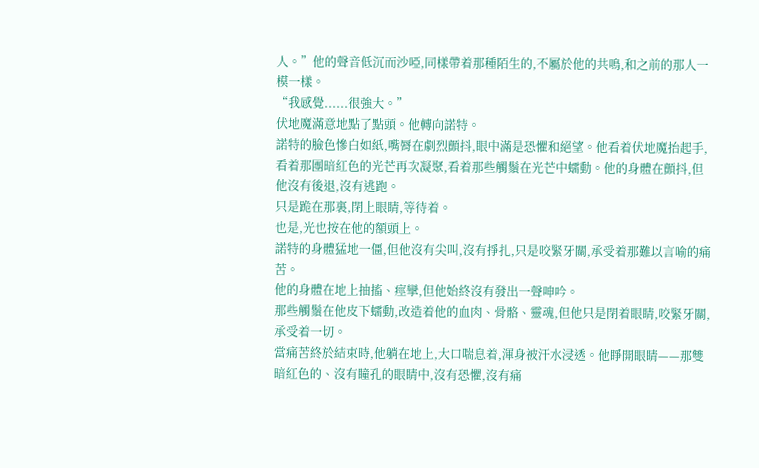人。”他的聲音低沉而沙啞,同樣帶着那種陌生的,不屬於他的共鳴,和之前的那人一模一樣。
“我感覺......很強大。”
伏地魔滿意地點了點頭。他轉向諾特。
諾特的臉色慘白如紙,嘴脣在劇烈顫抖,眼中滿是恐懼和絕望。他看着伏地魔抬起手,看着那團暗紅色的光芒再次凝聚,看着那些觸鬚在光芒中蠕動。他的身體在顫抖,但他沒有後退,沒有逃跑。
只是跪在那裏,閉上眼睛,等待着。
也是,光也按在他的額頭上。
諾特的身體猛地一僵,但他沒有尖叫,沒有掙扎,只是咬緊牙關,承受着那難以言喻的痛苦。
他的身體在地上抽搐、痙攣,但他始終沒有發出一聲呻吟。
那些觸鬚在他皮下蠕動,改造着他的血肉、骨骼、靈魂,但他只是閉着眼睛,咬緊牙關,承受着一切。
當痛苦終於結束時,他躺在地上,大口喘息着,渾身被汗水浸透。他睜開眼睛——那雙暗紅色的、沒有瞳孔的眼睛中,沒有恐懼,沒有痛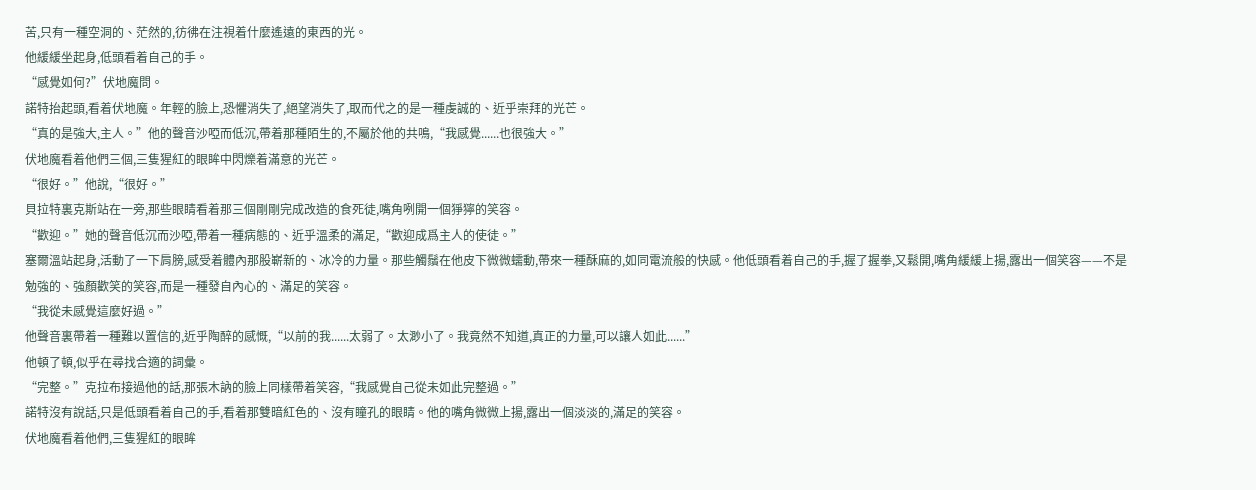苦,只有一種空洞的、茫然的,彷彿在注視着什麼遙遠的東西的光。
他緩緩坐起身,低頭看着自己的手。
“感覺如何?”伏地魔問。
諾特抬起頭,看着伏地魔。年輕的臉上,恐懼消失了,絕望消失了,取而代之的是一種虔誠的、近乎崇拜的光芒。
“真的是強大,主人。”他的聲音沙啞而低沉,帶着那種陌生的,不屬於他的共鳴,“我感覺......也很強大。”
伏地魔看着他們三個,三隻猩紅的眼眸中閃爍着滿意的光芒。
“很好。”他說,“很好。”
貝拉特裏克斯站在一旁,那些眼睛看着那三個剛剛完成改造的食死徒,嘴角咧開一個猙獰的笑容。
“歡迎。”她的聲音低沉而沙啞,帶着一種病態的、近乎溫柔的滿足,“歡迎成爲主人的使徒。”
塞爾溫站起身,活動了一下肩膀,感受着體內那股嶄新的、冰冷的力量。那些觸鬚在他皮下微微蠕動,帶來一種酥麻的,如同電流般的快感。他低頭看着自己的手,握了握拳,又鬆開,嘴角緩緩上揚,露出一個笑容——不是
勉強的、強顏歡笑的笑容,而是一種發自內心的、滿足的笑容。
“我從未感覺這麼好過。”
他聲音裏帶着一種難以置信的,近乎陶醉的感慨,“以前的我......太弱了。太渺小了。我竟然不知道,真正的力量,可以讓人如此......”
他頓了頓,似乎在尋找合適的詞彙。
“完整。”克拉布接過他的話,那張木訥的臉上同樣帶着笑容,“我感覺自己從未如此完整過。”
諾特沒有說話,只是低頭看着自己的手,看着那雙暗紅色的、沒有瞳孔的眼睛。他的嘴角微微上揚,露出一個淡淡的,滿足的笑容。
伏地魔看着他們,三隻猩紅的眼眸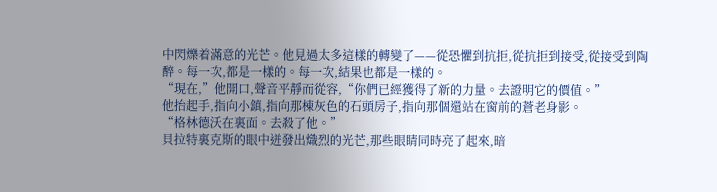中閃爍着滿意的光芒。他見過太多這樣的轉變了——從恐懼到抗拒,從抗拒到接受,從接受到陶醉。每一次,都是一樣的。每一次,結果也都是一樣的。
“現在,”他開口,聲音平靜而從容,“你們已經獲得了新的力量。去證明它的價值。”
他抬起手,指向小鎮,指向那棟灰色的石頭房子,指向那個還站在窗前的蒼老身影。
“格林德沃在裏面。去殺了他。”
貝拉特裏克斯的眼中迸發出熾烈的光芒,那些眼睛同時亮了起來,暗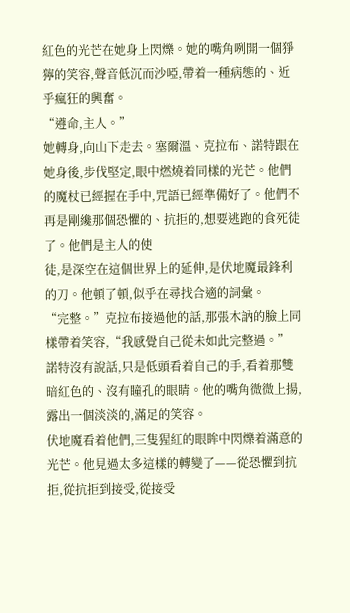紅色的光芒在她身上閃爍。她的嘴角咧開一個猙獰的笑容,聲音低沉而沙啞,帶着一種病態的、近乎瘋狂的興奮。
“遵命,主人。”
她轉身,向山下走去。塞爾溫、克拉布、諾特跟在她身後,步伐堅定,眼中燃燒着同樣的光芒。他們的魔杖已經握在手中,咒語已經準備好了。他們不再是剛纔那個恐懼的、抗拒的,想要逃跑的食死徒了。他們是主人的使
徒,是深空在這個世界上的延伸,是伏地魔最鋒利的刀。他頓了頓,似乎在尋找合適的詞彙。
“完整。”克拉布接過他的話,那張木訥的臉上同樣帶着笑容,“我感覺自己從未如此完整過。”
諾特沒有說話,只是低頭看着自己的手,看着那雙暗紅色的、沒有瞳孔的眼睛。他的嘴角微微上揚,露出一個淡淡的,滿足的笑容。
伏地魔看着他們,三隻猩紅的眼眸中閃爍着滿意的光芒。他見過太多這樣的轉變了——從恐懼到抗拒,從抗拒到接受,從接受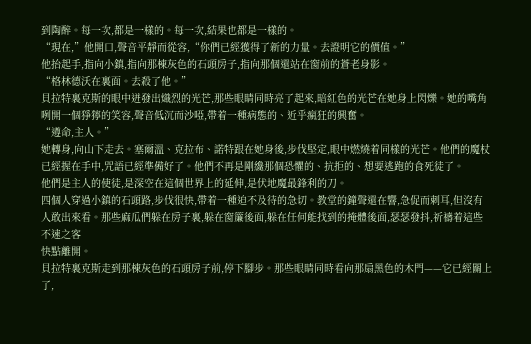到陶醉。每一次,都是一樣的。每一次,結果也都是一樣的。
“現在,”他開口,聲音平靜而從容,“你們已經獲得了新的力量。去證明它的價值。”
他抬起手,指向小鎮,指向那棟灰色的石頭房子,指向那個還站在窗前的蒼老身影。
“格林德沃在裏面。去殺了他。”
貝拉特裏克斯的眼中迸發出熾烈的光芒,那些眼睛同時亮了起來,暗紅色的光芒在她身上閃爍。她的嘴角咧開一個猙獰的笑容,聲音低沉而沙啞,帶着一種病態的、近乎瘋狂的興奮。
“遵命,主人。”
她轉身,向山下走去。塞爾溫、克拉布、諾特跟在她身後,步伐堅定,眼中燃燒着同樣的光芒。他們的魔杖已經握在手中,咒語已經準備好了。他們不再是剛纔那個恐懼的、抗拒的、想要逃跑的食死徒了。
他們是主人的使徒,是深空在這個世界上的延伸,是伏地魔最鋒利的刀。
四個人穿過小鎮的石頭路,步伐很快,帶着一種迫不及待的急切。教堂的鐘聲還在響,急促而刺耳,但沒有人敢出來看。那些麻瓜們躲在房子裏,躲在窗簾後面,躲在任何能找到的掩體後面,瑟瑟發抖,祈禱着這些不速之客
快點離開。
貝拉特裏克斯走到那棟灰色的石頭房子前,停下腳步。那些眼睛同時看向那扇黑色的木門——它已經關上了,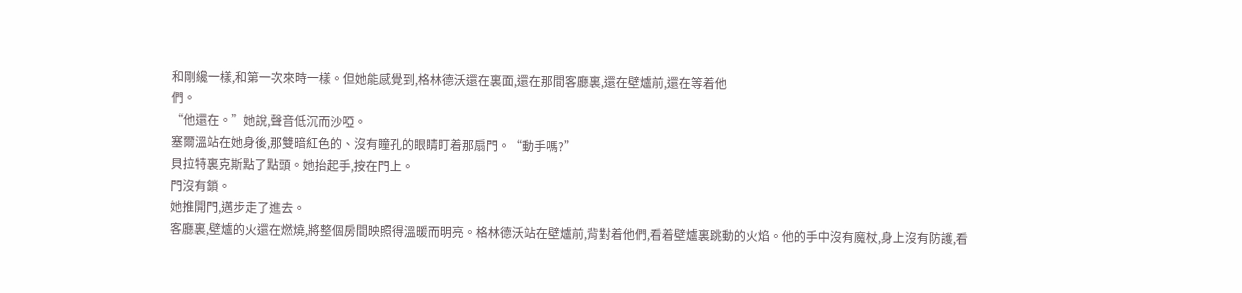和剛纔一樣,和第一次來時一樣。但她能感覺到,格林德沃還在裏面,還在那間客廳裏,還在壁爐前,還在等着他
們。
“他還在。”她說,聲音低沉而沙啞。
塞爾溫站在她身後,那雙暗紅色的、沒有瞳孔的眼睛盯着那扇門。“動手嗎?”
貝拉特裏克斯點了點頭。她抬起手,按在門上。
門沒有鎖。
她推開門,邁步走了進去。
客廳裏,壁爐的火還在燃燒,將整個房間映照得溫暖而明亮。格林德沃站在壁爐前,背對着他們,看着壁爐裏跳動的火焰。他的手中沒有魔杖,身上沒有防護,看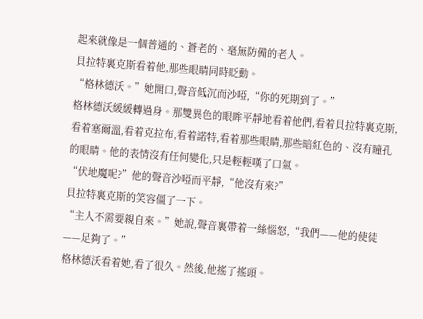起來就像是一個普通的、蒼老的、毫無防備的老人。
貝拉特裏克斯看着他,那些眼睛同時眨動。
“格林德沃。”她開口,聲音低沉而沙啞,“你的死期到了。”
格林德沃緩緩轉過身。那雙異色的眼眸平靜地看着他們,看着貝拉特裏克斯,看着塞爾溫,看着克拉布,看着諾特,看着那些眼睛,那些暗紅色的、沒有瞳孔的眼睛。他的表情沒有任何變化,只是輕輕嘆了口氣。
“伏地魔呢?”他的聲音沙啞而平靜,“他沒有來?”
貝拉特裏克斯的笑容僵了一下。
“主人不需要親自來。”她說,聲音裏帶着一絲惱怒,“我們——他的使徒——足夠了。”
格林德沃看着她,看了很久。然後,他搖了搖頭。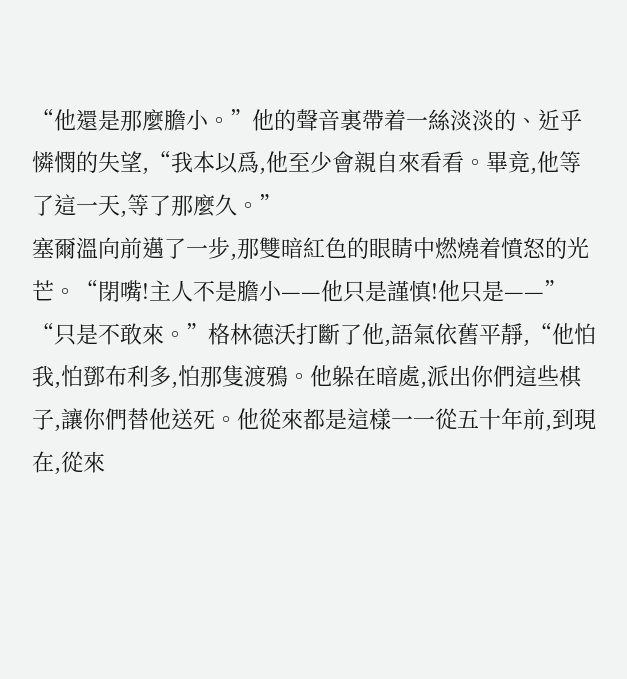“他還是那麼膽小。”他的聲音裏帶着一絲淡淡的、近乎憐憫的失望,“我本以爲,他至少會親自來看看。畢竟,他等了這一天,等了那麼久。”
塞爾溫向前邁了一步,那雙暗紅色的眼睛中燃燒着憤怒的光芒。“閉嘴!主人不是膽小——他只是謹慎!他只是——”
“只是不敢來。”格林德沃打斷了他,語氣依舊平靜,“他怕我,怕鄧布利多,怕那隻渡鴉。他躲在暗處,派出你們這些棋子,讓你們替他送死。他從來都是這樣一一從五十年前,到現在,從來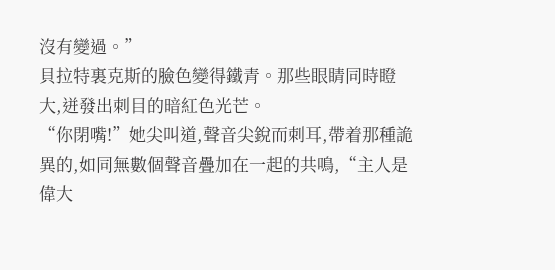沒有變過。”
貝拉特裏克斯的臉色變得鐵青。那些眼睛同時瞪大,迸發出刺目的暗紅色光芒。
“你閉嘴!”她尖叫道,聲音尖銳而刺耳,帶着那種詭異的,如同無數個聲音疊加在一起的共鳴,“主人是偉大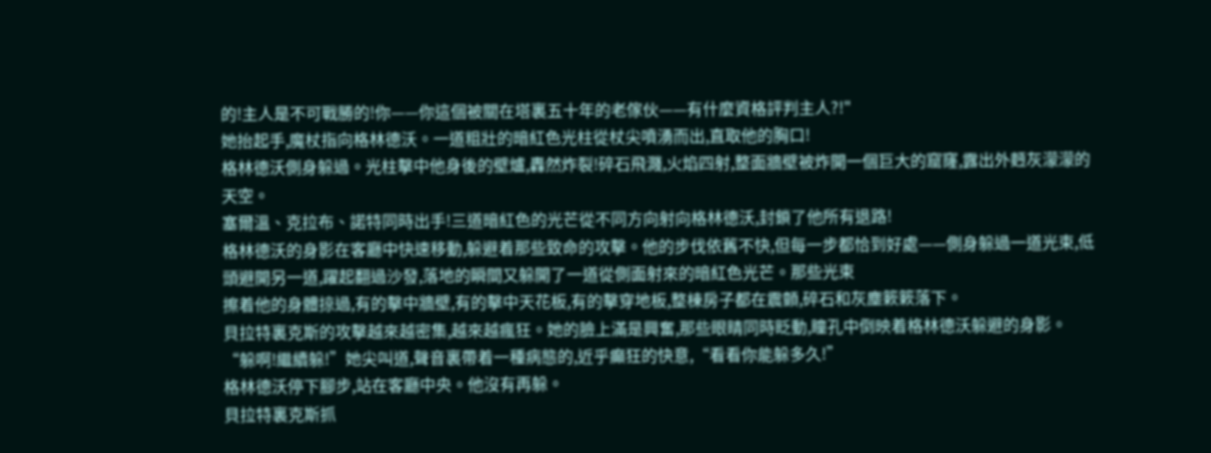的!主人是不可戰勝的!你——你這個被關在塔裏五十年的老傢伙——有什麼資格評判主人?!"
她抬起手,魔杖指向格林德沃。一道粗壯的暗紅色光柱從杖尖噴湧而出,直取他的胸口!
格林德沃側身躲過。光柱擊中他身後的壁爐,轟然炸裂!碎石飛濺,火焰四射,整面牆壁被炸開一個巨大的窟窿,露出外麪灰濛濛的天空。
塞爾溫、克拉布、諾特同時出手!三道暗紅色的光芒從不同方向射向格林德沃,封鎖了他所有退路!
格林德沃的身影在客廳中快速移動,躲避着那些致命的攻擊。他的步伐依舊不快,但每一步都恰到好處——側身躲過一道光束,低頭避開另一道,躍起翻過沙發,落地的瞬間又躲開了一道從側面射來的暗紅色光芒。那些光束
擦着他的身體掠過,有的擊中牆壁,有的擊中天花板,有的擊穿地板,整棟房子都在震顫,碎石和灰塵簌簌落下。
貝拉特裏克斯的攻擊越來越密集,越來越瘋狂。她的臉上滿是興奮,那些眼睛同時眨動,瞳孔中倒映着格林德沃躲避的身影。
“躲啊!繼續躲!”她尖叫道,聲音裏帶着一種病態的,近乎癲狂的快意,“看看你能躲多久!”
格林德沃停下腳步,站在客廳中央。他沒有再躲。
貝拉特裏克斯抓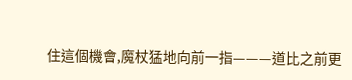住這個機會,魔杖猛地向前一指———道比之前更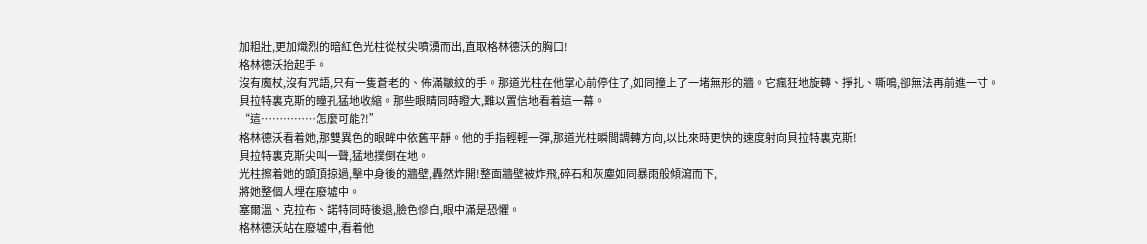加粗壯,更加熾烈的暗紅色光柱從杖尖噴湧而出,直取格林德沃的胸口!
格林德沃抬起手。
沒有魔杖,沒有咒語,只有一隻蒼老的、佈滿皺紋的手。那道光柱在他掌心前停住了,如同撞上了一堵無形的牆。它瘋狂地旋轉、掙扎、嘶鳴,卻無法再前進一寸。
貝拉特裏克斯的瞳孔猛地收縮。那些眼睛同時瞪大,難以置信地看着這一幕。
“這……………怎麼可能?!”
格林德沃看着她,那雙異色的眼眸中依舊平靜。他的手指輕輕一彈,那道光柱瞬間調轉方向,以比來時更快的速度射向貝拉特裏克斯!
貝拉特裏克斯尖叫一聲,猛地撲倒在地。
光柱擦着她的頭頂掠過,擊中身後的牆壁,轟然炸開!整面牆壁被炸飛,碎石和灰塵如同暴雨般傾瀉而下,
將她整個人埋在廢墟中。
塞爾溫、克拉布、諾特同時後退,臉色慘白,眼中滿是恐懼。
格林德沃站在廢墟中,看着他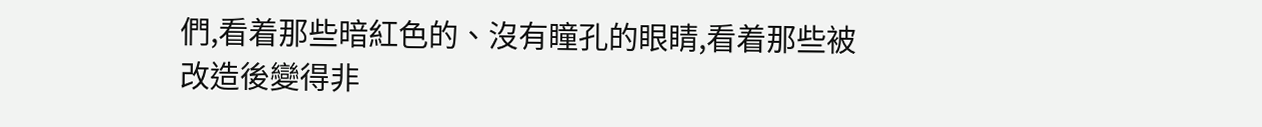們,看着那些暗紅色的、沒有瞳孔的眼睛,看着那些被改造後變得非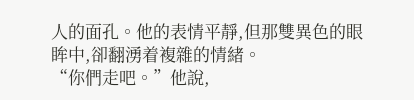人的面孔。他的表情平靜,但那雙異色的眼眸中,卻翻湧着複雜的情緒。
“你們走吧。”他說,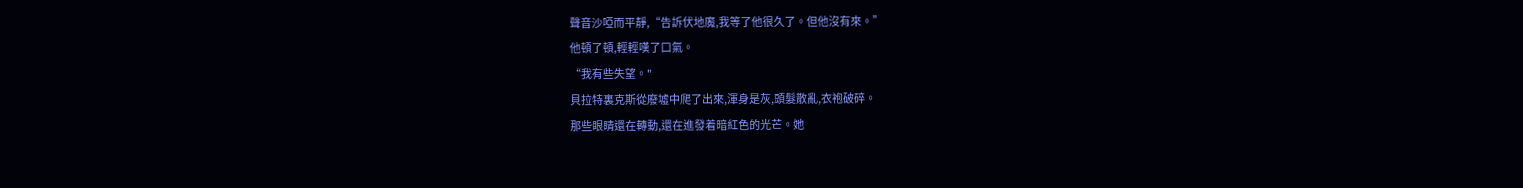聲音沙啞而平靜,“告訴伏地魔,我等了他很久了。但他沒有來。”
他頓了頓,輕輕嘆了口氣。
“我有些失望。"
貝拉特裏克斯從廢墟中爬了出來,渾身是灰,頭髮散亂,衣袍破碎。
那些眼睛還在轉動,還在進發着暗紅色的光芒。她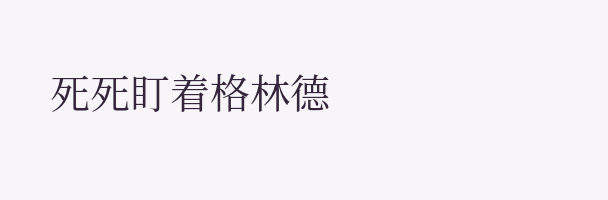死死盯着格林德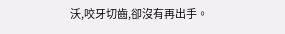沃,咬牙切齒,卻沒有再出手。